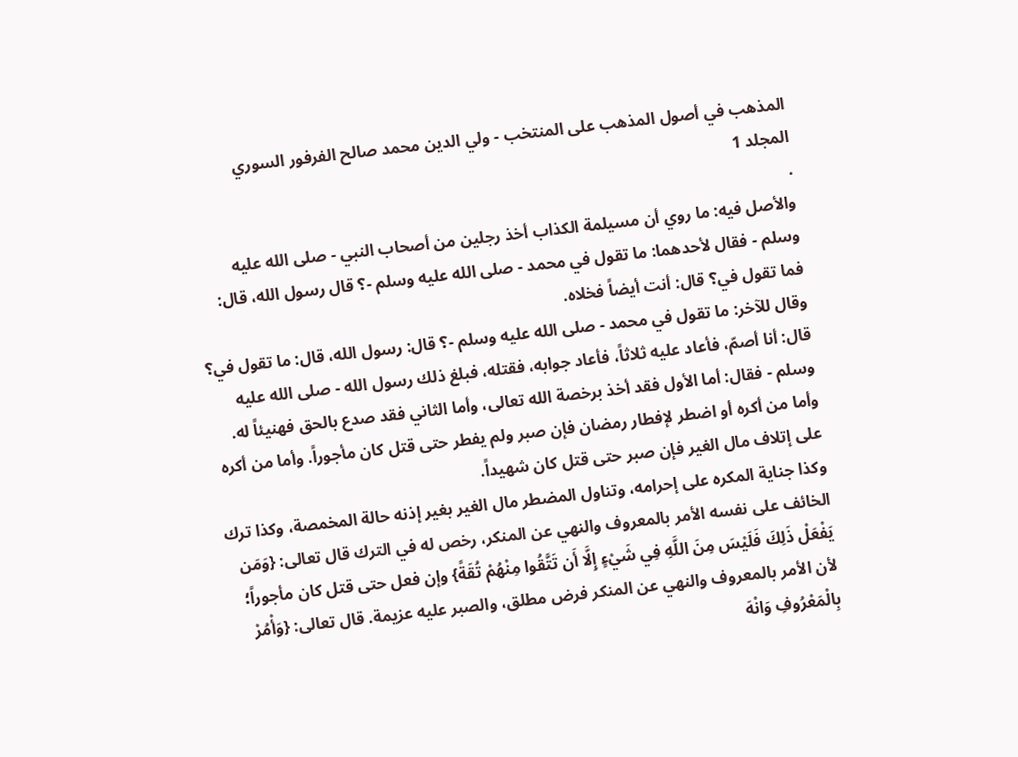المذهب في أصول المذهب على المنتخب - ولي الدين محمد صالح الفرفور السوري
المجلد 1
.
والأصل فيه: ما روي أن مسيلمة الكذاب أخذ رجلين من أصحاب النبي - صلى الله عليه وسلم - فقال لأحدهما: ما تقول في محمد - صلى الله عليه وسلم -؟ قال رسول الله، قال: فما تقول في؟ قال: أنت أيضاً فخلاه.
وقال للآخر: ما تقول في محمد - صلى الله عليه وسلم -؟ قال: رسول الله، قال: ما تقول في؟ قال: أنا أصمّ، فأعاد عليه ثلاثاً، فأعاد جوابه، فقتله، فبلغ ذلك رسول الله - صلى الله عليه وسلم - فقال: أما الأول فقد أخذ برخصة الله تعالى، وأما الثاني فقد صدع بالحق فهنيئاً له.
وأما من أكره أو اضطر لإفطار رمضان فإن صبر ولم يفطر حتى قتل كان مأجوراً. وأما من أكره على إتلاف مال الغير فإن صبر حتى قتل كان شهيداً.
وكذا جناية المكره على إحرامه، وتناول المضطر مال الغير بغير إذنه حالة المخمصة، وكذا ترك الخائف على نفسه الأمر بالمعروف والنهي عن المنكر، رخص له في الترك قال تعالى: {وَمَن يَفْعَلْ ذَلِكَ فَلَيْسَ مِنَ اللَّهِ فِي شَيْءٍ إِلَّا أَن تَتَّقُوا مِنْهُمْ تُقَةً} وإن فعل حتى قتل كان مأجوراً؛ لأن الأمر بالمعروف والنهي عن المنكر فرض مطلق، والصبر عليه عزيمة. قال تعالى: {وَأْمُرْ بِالْمَعْرُوفِ وَانْهَ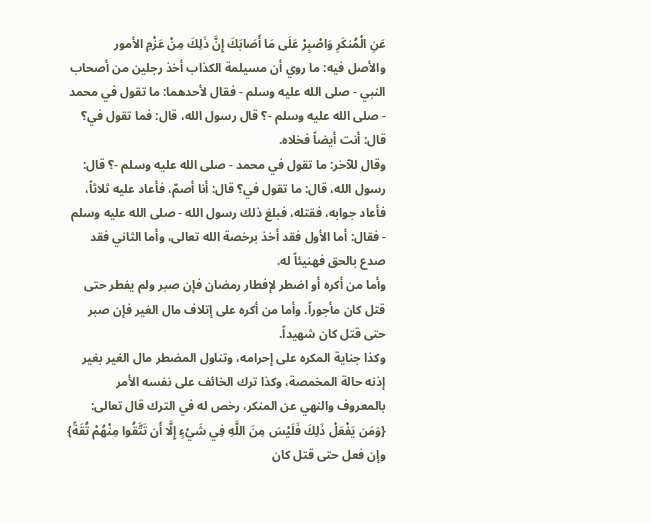عَنِ الْمُنكَرِ وَاصْبِرْ عَلَى مَا أَصَابَكَ إِنَّ ذَلِكَ مِنْ عَزْمِ الأمور
والأصل فيه: ما روي أن مسيلمة الكذاب أخذ رجلين من أصحاب النبي - صلى الله عليه وسلم - فقال لأحدهما: ما تقول في محمد - صلى الله عليه وسلم -؟ قال رسول الله، قال: فما تقول في؟ قال: أنت أيضاً فخلاه.
وقال للآخر: ما تقول في محمد - صلى الله عليه وسلم -؟ قال: رسول الله، قال: ما تقول في؟ قال: أنا أصمّ، فأعاد عليه ثلاثاً، فأعاد جوابه، فقتله، فبلغ ذلك رسول الله - صلى الله عليه وسلم - فقال: أما الأول فقد أخذ برخصة الله تعالى، وأما الثاني فقد صدع بالحق فهنيئاً له.
وأما من أكره أو اضطر لإفطار رمضان فإن صبر ولم يفطر حتى قتل كان مأجوراً. وأما من أكره على إتلاف مال الغير فإن صبر حتى قتل كان شهيداً.
وكذا جناية المكره على إحرامه، وتناول المضطر مال الغير بغير إذنه حالة المخمصة، وكذا ترك الخائف على نفسه الأمر بالمعروف والنهي عن المنكر، رخص له في الترك قال تعالى: {وَمَن يَفْعَلْ ذَلِكَ فَلَيْسَ مِنَ اللَّهِ فِي شَيْءٍ إِلَّا أَن تَتَّقُوا مِنْهُمْ تُقَةً} وإن فعل حتى قتل كان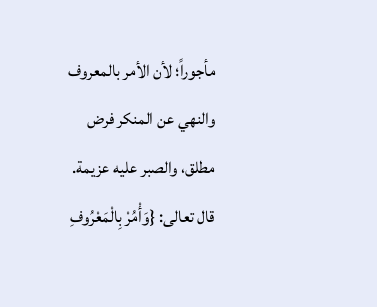مأجوراً؛ لأن الأمر بالمعروف والنهي عن المنكر فرض مطلق، والصبر عليه عزيمة. قال تعالى: {وَأْمُرْ بِالْمَعْرُوفِ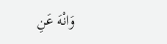وَانْهَ عَنِ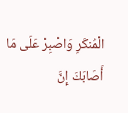الْمُنكَرِ وَاصْبِرْ عَلَى مَا أَصَابَكَ إِنَّ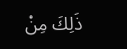ذَلِكَ مِنْ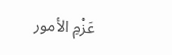عَزْمِ الأمور